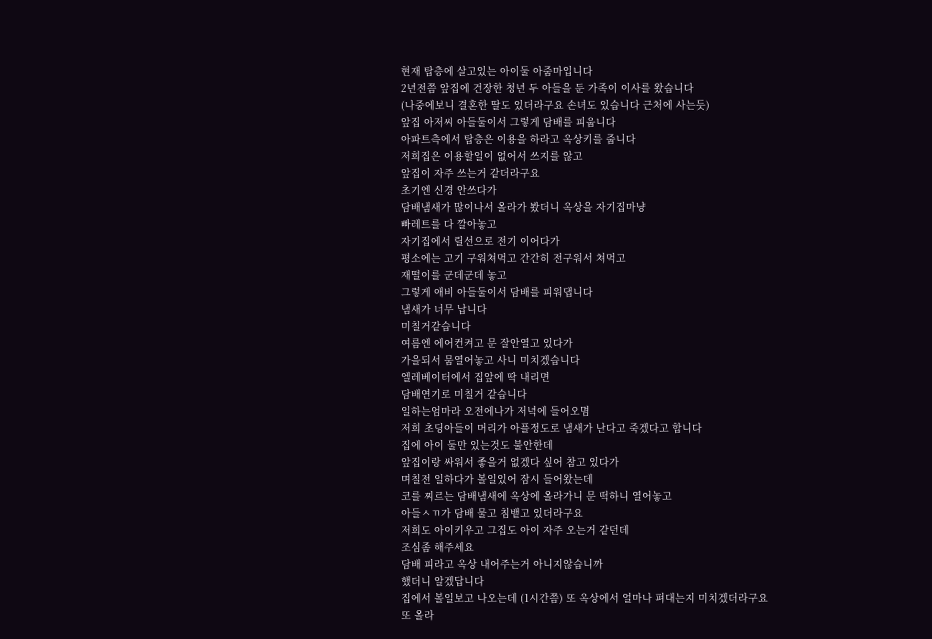현재 탑층에 살고있는 아이둘 아줌마입니다
2년전쯤 앞집에 건장한 청년 두 아들을 둔 가족이 이사를 왔습니다
(나중에보니 결혼한 딸도 있더라구요 손녀도 있습니다 근처에 사는듯)
앞집 아저씨 아들둘이서 그렇게 담배를 피웁니다
아파트측에서 탑층은 이용을 하라고 옥상키를 줍니다
저희집은 이용할일이 없어서 쓰지를 않고
앞집이 자주 쓰는거 같더라구요
초기엔 신경 안쓰다가
담배냄새가 많이나서 올라가 봤더니 옥상을 자기집마냥
빠레트를 다 깔아놓고
자기집에서 릴선으로 전기 이어다가
평소에는 고기 구워쳐먹고 간간히 전구워서 쳐먹고
재떨이를 군데군데 놓고
그렇게 애비 아들둘이서 담배를 피워댑니다
냄새가 너무 납니다
미칠거같습니다
여름엔 에어컨켜고 문 잘안열고 있다가
가을되서 뭄열어놓고 사니 미치겠습니다
엘레베이터에서 집앞에 딱 내리면
담배연기로 미칠거 같습니다
일하는엄마라 오전에나가 저녁에 들어오몀
저희 초딩아들이 머리가 아플정도로 냄새가 난다고 죽겠다고 합니다
집에 아이 둘만 있는것도 불안한데
앞집이랑 싸워서 좋을거 없겠다 싶어 참고 있다가
며칠전 일하다가 볼일있어 잠시 들어왔는데
코를 찌르는 담배냄새에 옥상에 올라가니 문 떡하니 열어놓고
아들ㅅㄲ가 담배 물고 침뱉고 있더라구요
저희도 아이키우고 그집도 아이 자주 오는거 같던데
조심좀 해주세요
담배 피라고 옥상 내어주는거 아니지않습니까
했더니 알겠답니다
집에서 볼일보고 나오는데 (1시간쯤) 또 옥상에서 얼마나 펴대는지 미치겠더라구요
또 올라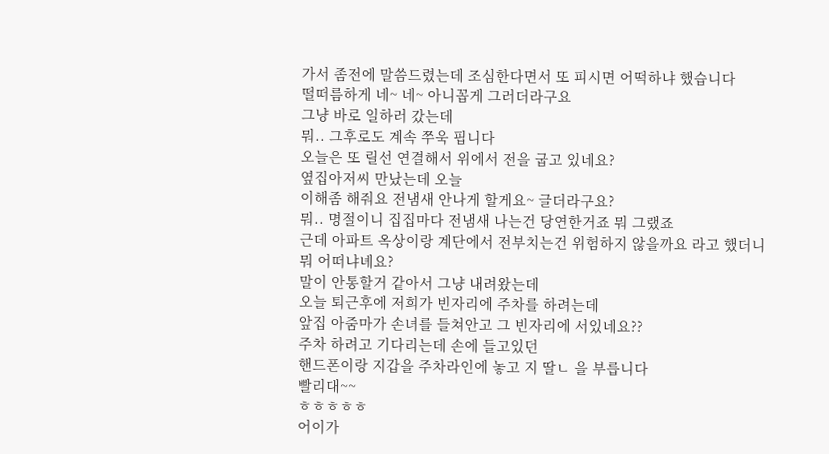가서 좀전에 말씀드렸는데 조심한다면서 또 피시면 어떡하냐 했습니다
떨떠름하게 네~ 네~ 아니꼽게 그러더라구요
그냥 바로 일하러 갔는데
뭐.. 그후로도 계속 쭈욱 핍니다
오늘은 또 릴선 연결해서 위에서 전을 굽고 있네요?
옆집아저씨 만났는데 오늘
이해좀 해줘요 전냄새 안나게 할게요~ 글더라구요?
뭐.. 명절이니 집집마다 전냄새 나는건 당연한거죠 뭐 그랬죠
근데 아파트 옥상이랑 계단에서 전부치는건 위험하지 않을까요 라고 했더니
뭐 어떠냐녜요?
말이 안통할거 같아서 그냥 내려왔는데
오늘 퇴근후에 저희가 빈자리에 주차를 하려는데
앞집 아줌마가 손녀를 들쳐안고 그 빈자리에 서있네요??
주차 하려고 기다리는데 손에 들고있던
핸드폰이랑 지갑을 주차라인에 놓고 지 딸ㄴ 을 부릅니다
빨리대~~
ㅎㅎㅎㅎㅎ
어이가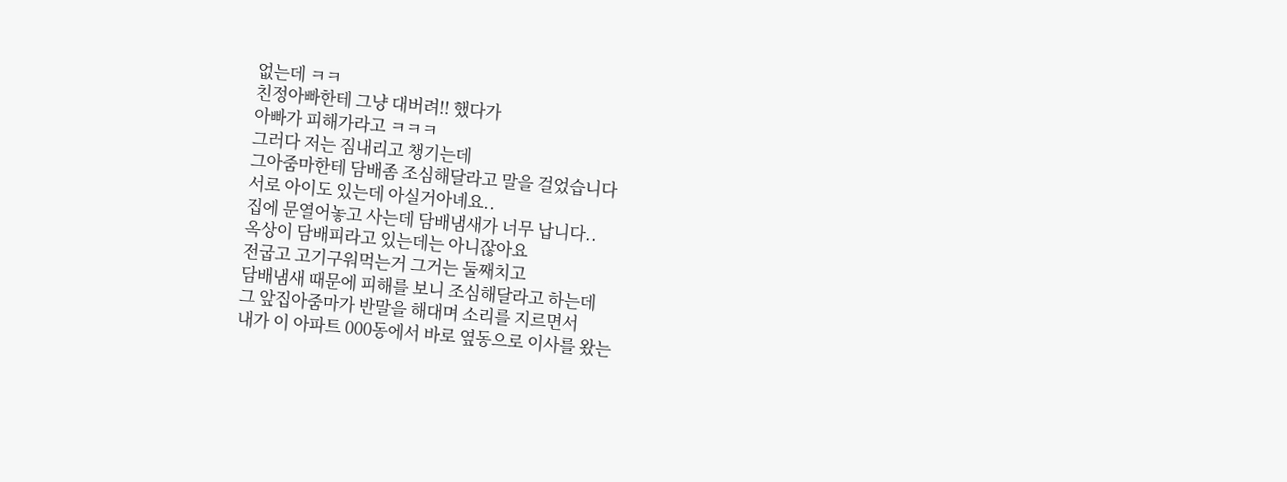없는데 ㅋㅋ
친정아빠한테 그냥 대버려!! 했다가
아빠가 피해가라고 ㅋㅋㅋ
그러다 저는 짐내리고 챙기는데
그아줌마한테 담배좀 조심해달라고 말을 걸었습니다
서로 아이도 있는데 아실거아녜요..
집에 문열어놓고 사는데 담배냄새가 너무 납니다..
옥상이 담배피라고 있는데는 아니잖아요
전굽고 고기구워먹는거 그거는 둘째치고
담배냄새 때문에 피해를 보니 조심해달라고 하는데
그 앞집아줌마가 반말을 해대며 소리를 지르면서
내가 이 아파트 000동에서 바로 옆동으로 이사를 왔는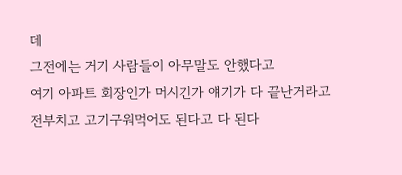데
그전에는 거기 사람들이 아무말도 안했다고
여기 아파트 회장인가 머시긴가 얘기가 다 끝난거라고
전부치고 고기구워먹어도 된다고 다 된다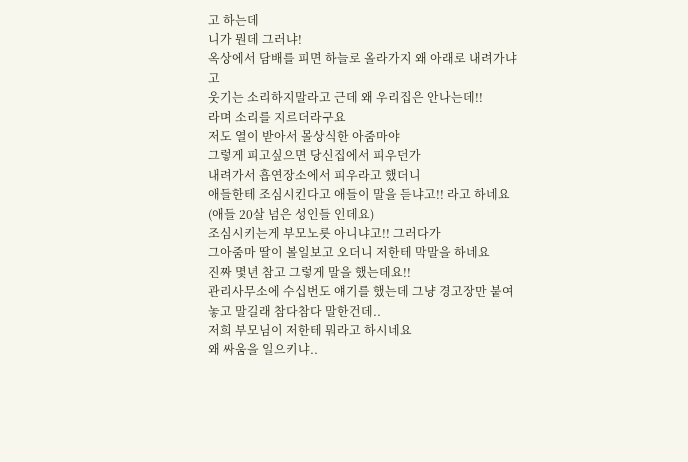고 하는데
니가 뭔데 그러냐!
옥상에서 담배를 피면 하늘로 올라가지 왜 아래로 내려가냐고
웃기는 소리하지말라고 근데 왜 우리집은 안나는데!!
라며 소리를 지르더라구요
저도 열이 받아서 몰상식한 아줌마야
그렇게 피고싶으면 당신집에서 피우던가
내려가서 흡연장소에서 피우라고 했더니
애들한테 조심시킨다고 애들이 말을 듣냐고!! 라고 하네요
(애들 20살 넘은 성인들 인데요)
조심시키는게 부모노릇 아니냐고!! 그러다가
그아줌마 딸이 볼일보고 오더니 저한테 막말을 하네요
진짜 몇년 참고 그렇게 말을 했는데요!!
관리사무소에 수십번도 얘기를 했는데 그냥 경고장만 붙여놓고 말길래 참다참다 말한건데..
저희 부모님이 저한테 뭐라고 하시네요
왜 싸움을 일으키냐..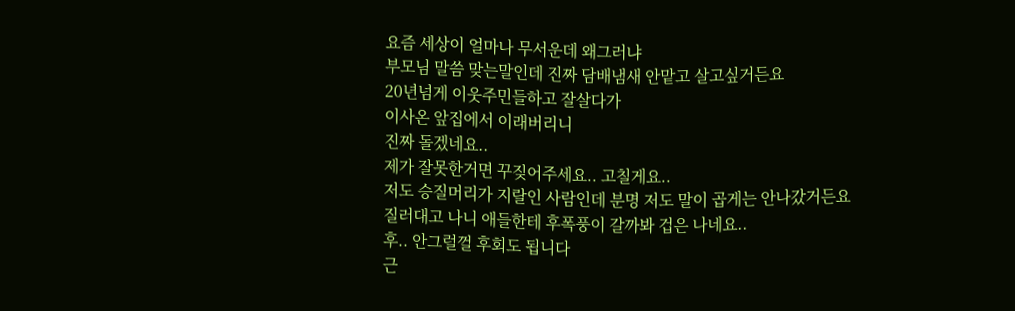요즘 세상이 얼마나 무서운데 왜그러냐
부모님 말씀 맞는말인데 진짜 담배냄새 안맡고 살고싶거든요
20년넘게 이웃주민들하고 잘살다가
이사온 앞집에서 이래버리니
진짜 돌겠네요..
제가 잘못한거면 꾸짖어주세요.. 고칠게요..
저도 승질머리가 지랄인 사람인데 분명 저도 말이 곱게는 안나갔거든요
질러대고 나니 애들한테 후폭풍이 갈까봐 겁은 나네요..
후.. 안그럴껄 후회도 됩니다
근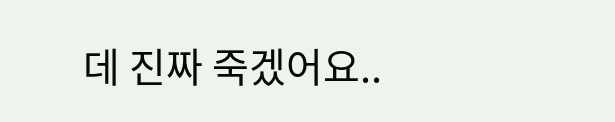데 진짜 죽겠어요..